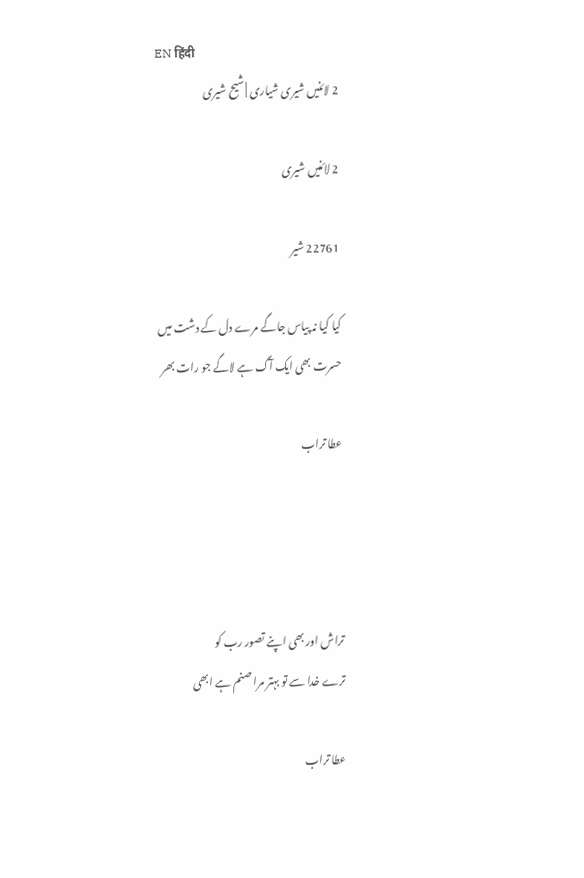EN हिंदी
2 لائنیں شیری شیاری | شیح شیری

2 لائنیں شیری

22761 شیر

کیا کیا نہ پیاس جاگے مرے دل کے دشت میں
حسرت بھی ایک آگ ہے لاگے جو رات بھر

عطا تراب




تراش اور بھی اپنے تصور رب کو
ترے خدا سے تو بہتر مرا صنم ہے ابھی

عطا تراب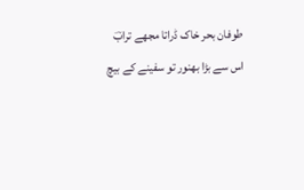طوفان بحر خاک ڈراتا مجھے ترابؔ
اس سے بڑا بھنور تو سفینے کے بیچ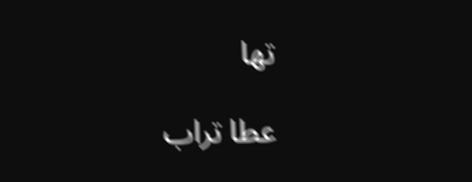تھا

عطا تراب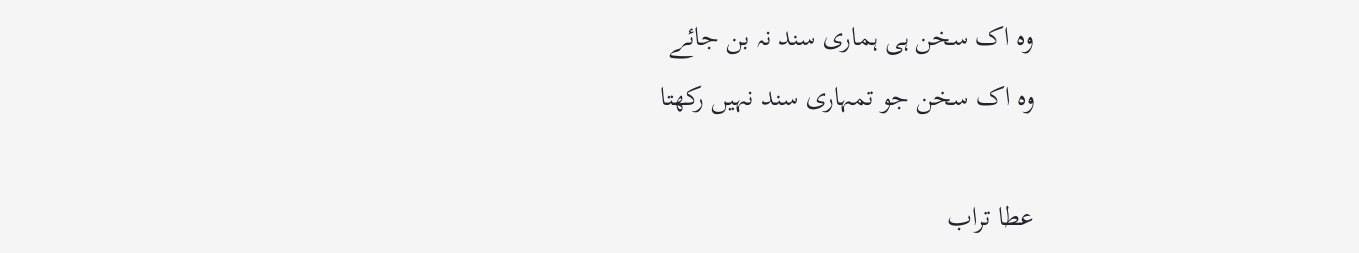وہ اک سخن ہی ہماری سند نہ بن جائے
وہ اک سخن جو تمہاری سند نہیں رکھتا

عطا تراب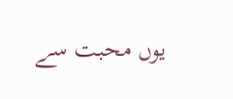یوں محبت سے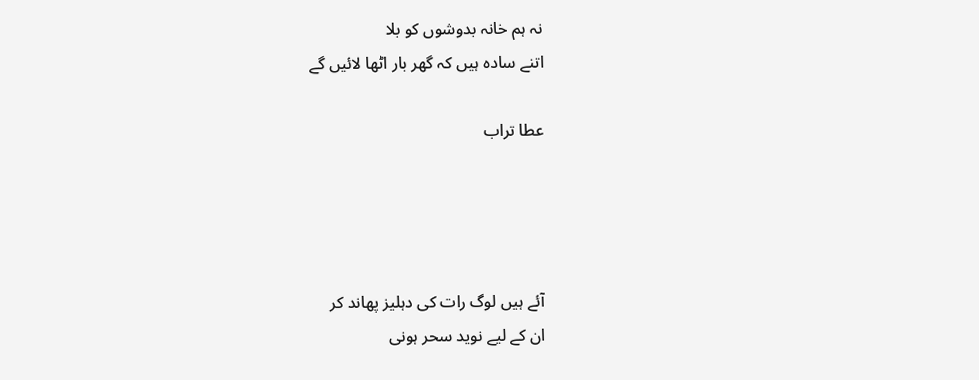نہ ہم خانہ بدوشوں کو بلا
اتنے سادہ ہیں کہ گھر بار اٹھا لائیں گے

عطا تراب




آئے ہیں لوگ رات کی دہلیز پھاند کر
ان کے لیے نوید سحر ہونی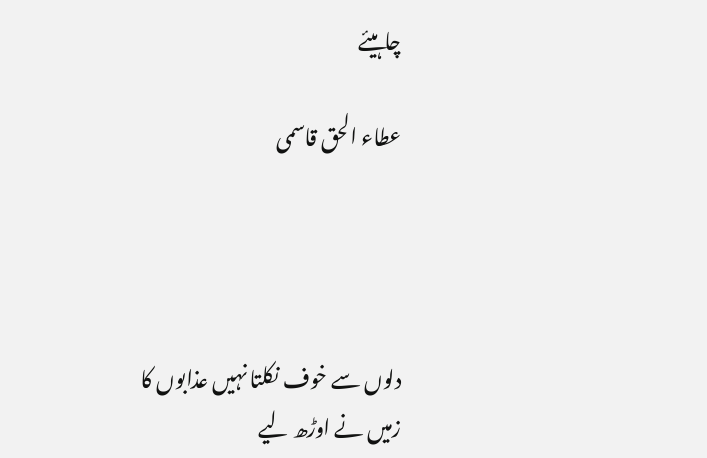چاہیئے

عطاء الحق قاسمی




دلوں سے خوف نکلتا نہیں عذابوں کا
زمیں نے اوڑھ لیے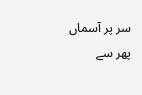سر پر آسماں پھر سے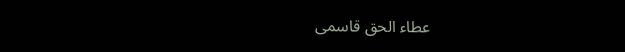عطاء الحق قاسمی